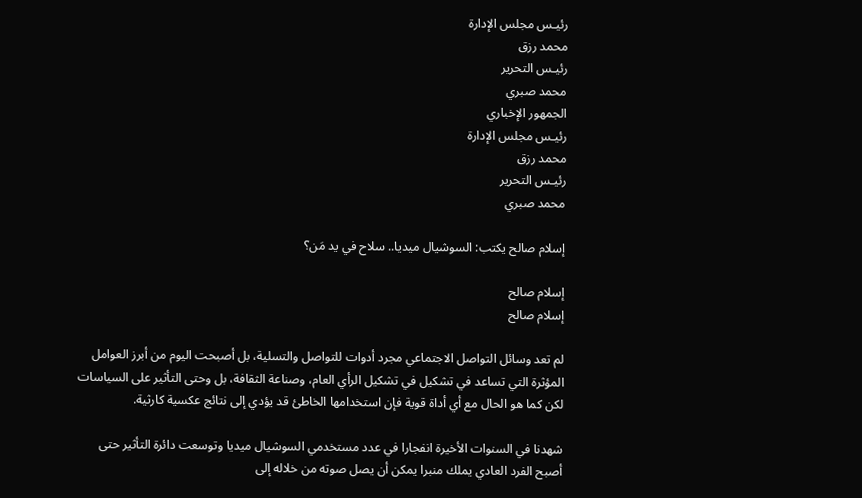رئيـس مجلس الإدارة
محمد رزق
رئيـس التحرير
محمد صبري
الجمهور الإخباري
رئيـس مجلس الإدارة
محمد رزق
رئيـس التحرير
محمد صبري

إسلام صالح يكتب: السوشيال ميديا.. سلاح في يد مَن؟

إسلام صالح
إسلام صالح

لم تعد وسائل التواصل الاجتماعي مجرد أدوات للتواصل والتسلية، بل أصبحت اليوم من أبرز العوامل المؤثرة التي تساعد في تشكيل في تشكيل الرأي العام، وصناعة الثقافة، بل وحتى التأثير على السياسات لكن كما هو الحال مع أي أداة قوية فإن استخدامها الخاطئ قد يؤدي إلى نتائج عكسية كارثية.

شهدنا في السنوات الأخيرة انفجارا في عدد مستخدمي السوشيال ميديا وتوسعت دائرة التأثير حتى أصبح الفرد العادي يملك منبرا يمكن أن يصل صوته من خلاله إلى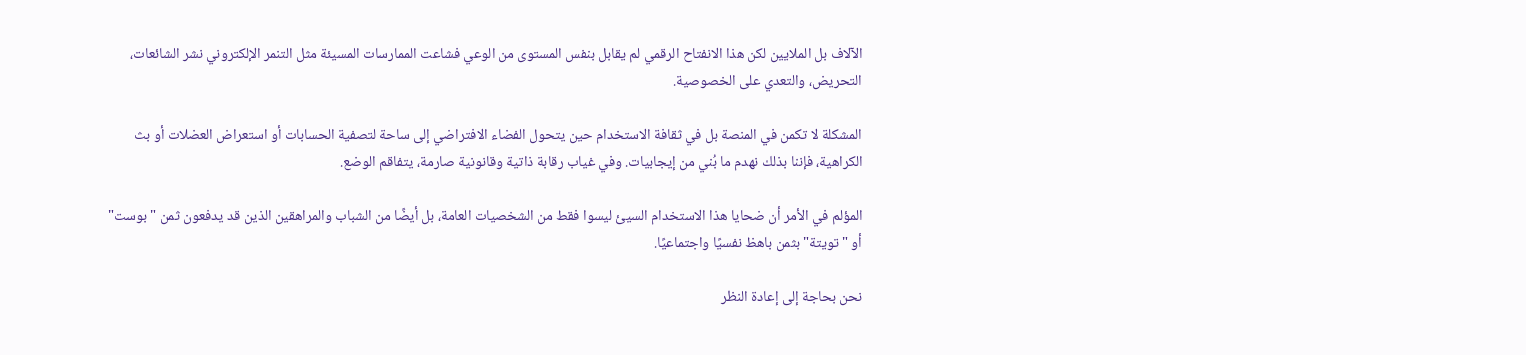الآلاف بل الملايين لكن هذا الانفتاح الرقمي لم يقابل بنفس المستوى من الوعي فشاعت الممارسات المسيئة مثل التنمر الإلكتروني نشر الشائعات، التحريض، والتعدي على الخصوصية.

المشكلة لا تكمن في المنصة بل في ثقافة الاستخدام حين يتحول الفضاء الافتراضي إلى ساحة لتصفية الحسابات أو استعراض العضلات أو بث الكراهية، فإننا بذلك نهدم ما بُني من إيجابيات. وفي غياب رقابة ذاتية وقانونية صارمة، يتفاقم الوضع.

المؤلم في الأمر أن ضحايا هذا الاستخدام السيئ ليسوا فقط من الشخصيات العامة، بل أيضًا من الشباب والمراهقين الذين قد يدفعون ثمن "بوست" أو "تويتة" بثمن باهظ نفسيًا واجتماعيًا.

نحن بحاجة إلى إعادة النظر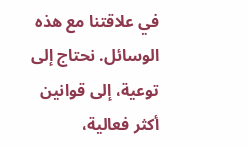في علاقتنا مع هذه الوسائل. نحتاج إلى توعية، إلى قوانين أكثر فعالية،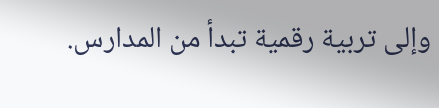وإلى تربية رقمية تبدأ من المدارس.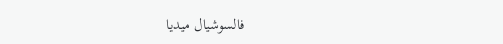فالسوشيال ميديا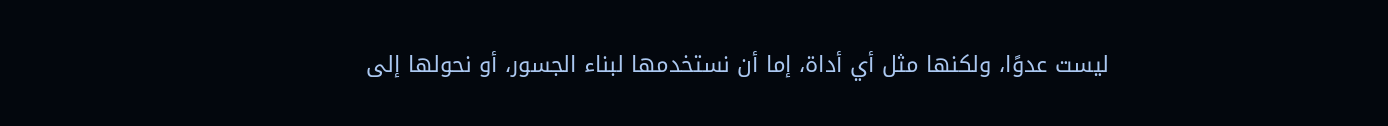ليست عدوًا، ولكنها مثل أي أداة، إما أن نستخدمها لبناء الجسور، أو نحولها إلى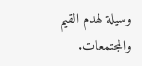وسيلة لهدم القيم والمجتمعات.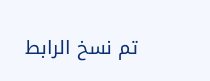تم نسخ الرابط